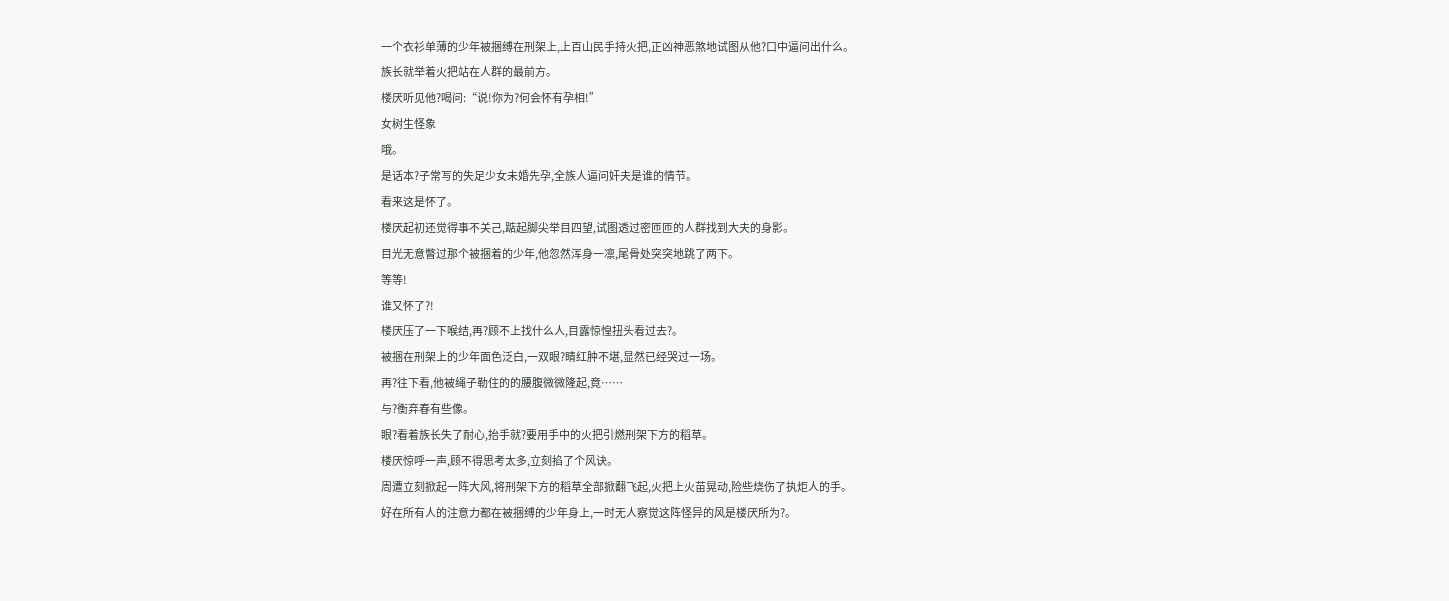一个衣衫单薄的少年被捆缚在刑架上,上百山民手持火把,正凶神恶煞地试图从他?口中逼问出什么。
族长就举着火把站在人群的最前方。
楼厌听见他?喝问:“说!你为?何会怀有孕相!”
女树生怪象
哦。
是话本?子常写的失足少女未婚先孕,全族人逼问奸夫是谁的情节。
看来这是怀了。
楼厌起初还觉得事不关己,踮起脚尖举目四望,试图透过密匝匝的人群找到大夫的身影。
目光无意瞥过那个被捆着的少年,他忽然浑身一凛,尾骨处突突地跳了两下。
等等!
谁又怀了?!
楼厌压了一下喉结,再?顾不上找什么人,目露惊惶扭头看过去?。
被捆在刑架上的少年面色泛白,一双眼?睛红肿不堪,显然已经哭过一场。
再?往下看,他被绳子勒住的的腰腹微微隆起,竟……
与?衡弃春有些像。
眼?看着族长失了耐心,抬手就?要用手中的火把引燃刑架下方的稻草。
楼厌惊呼一声,顾不得思考太多,立刻掐了个风诀。
周遭立刻掀起一阵大风,将刑架下方的稻草全部掀翻飞起,火把上火苗晃动,险些烧伤了执炬人的手。
好在所有人的注意力都在被捆缚的少年身上,一时无人察觉这阵怪异的风是楼厌所为?。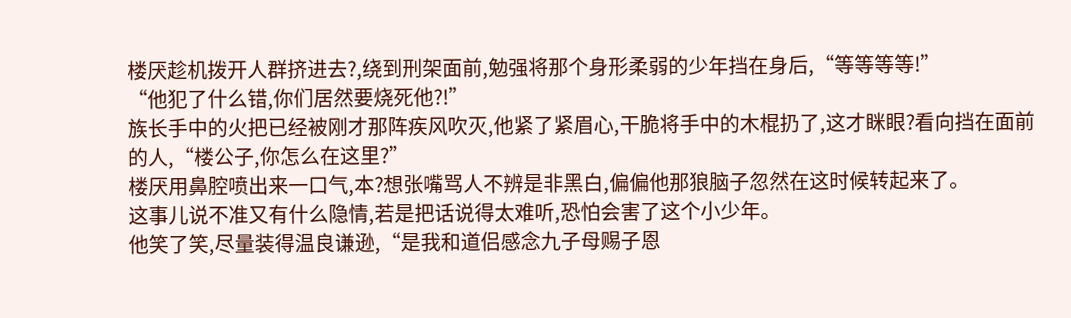楼厌趁机拨开人群挤进去?,绕到刑架面前,勉强将那个身形柔弱的少年挡在身后,“等等等等!”
“他犯了什么错,你们居然要烧死他?!”
族长手中的火把已经被刚才那阵疾风吹灭,他紧了紧眉心,干脆将手中的木棍扔了,这才眯眼?看向挡在面前的人,“楼公子,你怎么在这里?”
楼厌用鼻腔喷出来一口气,本?想张嘴骂人不辨是非黑白,偏偏他那狼脑子忽然在这时候转起来了。
这事儿说不准又有什么隐情,若是把话说得太难听,恐怕会害了这个小少年。
他笑了笑,尽量装得温良谦逊,“是我和道侣感念九子母赐子恩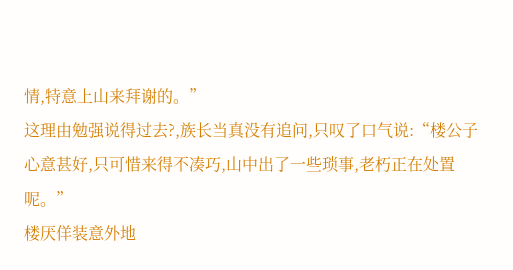情,特意上山来拜谢的。”
这理由勉强说得过去?,族长当真没有追问,只叹了口气说:“楼公子心意甚好,只可惜来得不凑巧,山中出了一些琐事,老朽正在处置呢。”
楼厌佯装意外地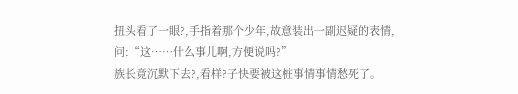扭头看了一眼?,手指着那个少年,故意装出一副迟疑的表情,问:“这……什么事儿啊,方便说吗?”
族长竟沉默下去?,看样?子快要被这桩事情事情愁死了。